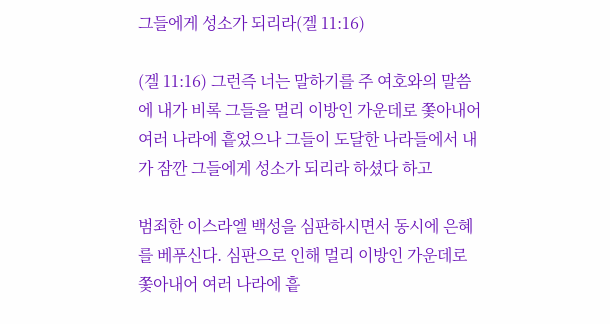그들에게 성소가 되리라(겔 11:16)

(겔 11:16) 그런즉 너는 말하기를 주 여호와의 말씀에 내가 비록 그들을 멀리 이방인 가운데로 쫓아내어 여러 나라에 흩었으나 그들이 도달한 나라들에서 내가 잠깐 그들에게 성소가 되리라 하셨다 하고

범죄한 이스라엘 백성을 심판하시면서 동시에 은혜를 베푸신다. 심판으로 인해 멀리 이방인 가운데로 쫓아내어 여러 나라에 흩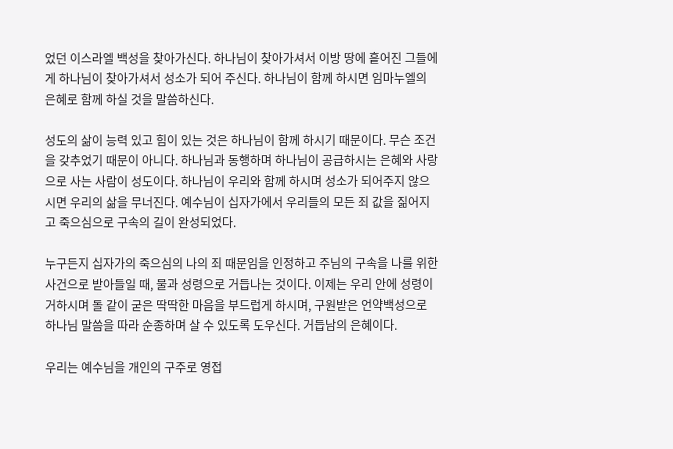었던 이스라엘 백성을 찾아가신다. 하나님이 찾아가셔서 이방 땅에 흩어진 그들에게 하나님이 찾아가셔서 성소가 되어 주신다. 하나님이 함께 하시면 임마누엘의 은혜로 함께 하실 것을 말씀하신다.

성도의 삶이 능력 있고 힘이 있는 것은 하나님이 함께 하시기 때문이다. 무슨 조건을 갖추었기 때문이 아니다. 하나님과 동행하며 하나님이 공급하시는 은혜와 사랑으로 사는 사람이 성도이다. 하나님이 우리와 함께 하시며 성소가 되어주지 않으시면 우리의 삶을 무너진다. 예수님이 십자가에서 우리들의 모든 죄 값을 짊어지고 죽으심으로 구속의 길이 완성되었다.

누구든지 십자가의 죽으심의 나의 죄 때문임을 인정하고 주님의 구속을 나를 위한 사건으로 받아들일 때, 물과 성령으로 거듭나는 것이다. 이제는 우리 안에 성령이 거하시며 돌 같이 굳은 딱딱한 마음을 부드럽게 하시며, 구원받은 언약백성으로 하나님 말씀을 따라 순종하며 살 수 있도록 도우신다. 거듭남의 은혜이다.

우리는 예수님을 개인의 구주로 영접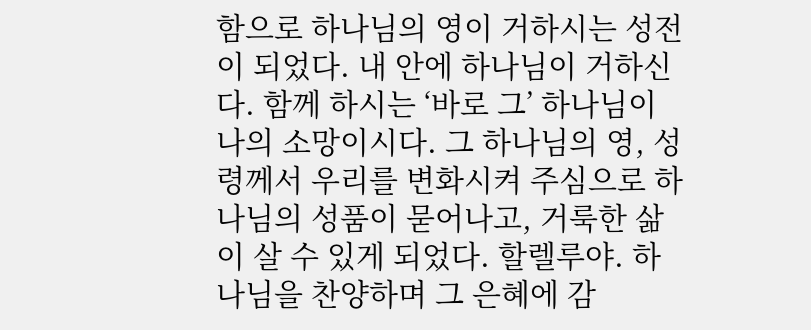함으로 하나님의 영이 거하시는 성전이 되었다. 내 안에 하나님이 거하신다. 함께 하시는 ‘바로 그’ 하나님이 나의 소망이시다. 그 하나님의 영, 성령께서 우리를 변화시켜 주심으로 하나님의 성품이 묻어나고, 거룩한 삶이 살 수 있게 되었다. 할렐루야. 하나님을 찬양하며 그 은혜에 감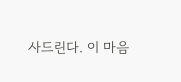사드린다. 이 마음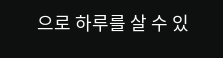으로 하루를 살 수 있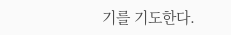기를 기도한다.